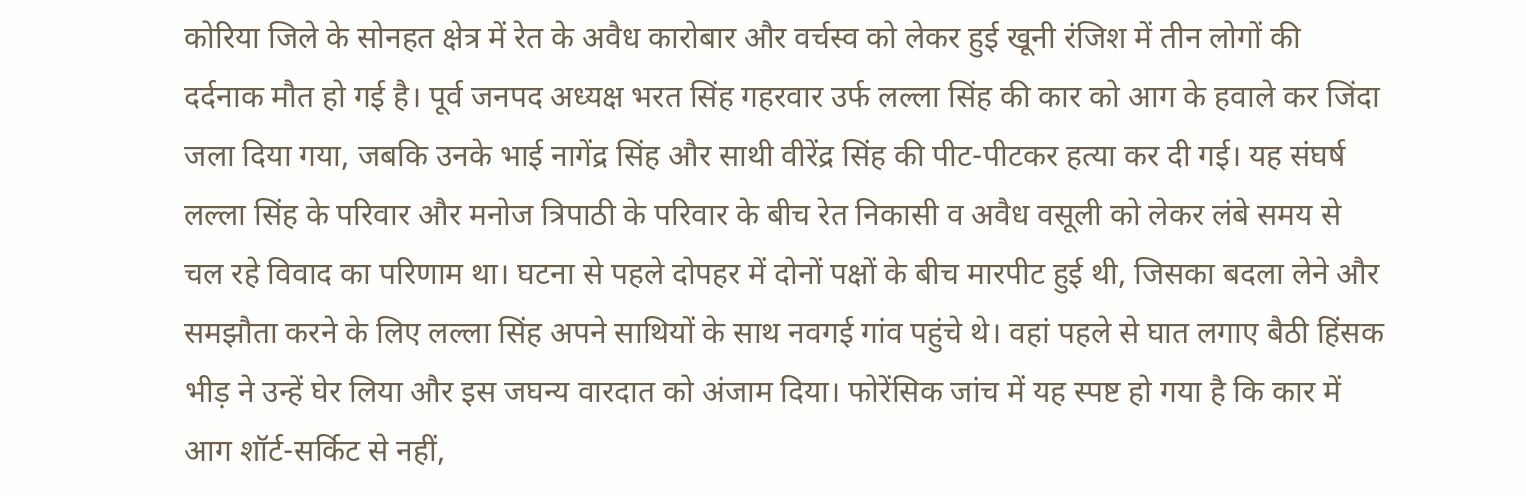कोरिया जिले के सोनहत क्षेत्र में रेत के अवैध कारोबार और वर्चस्व को लेकर हुई खूनी रंजिश में तीन लोगों की दर्दनाक मौत हो गई है। पूर्व जनपद अध्यक्ष भरत सिंह गहरवार उर्फ लल्ला सिंह की कार को आग के हवाले कर जिंदा जला दिया गया, जबकि उनके भाई नागेंद्र सिंह और साथी वीरेंद्र सिंह की पीट-पीटकर हत्या कर दी गई। यह संघर्ष लल्ला सिंह के परिवार और मनोज त्रिपाठी के परिवार के बीच रेत निकासी व अवैध वसूली को लेकर लंबे समय से चल रहे विवाद का परिणाम था। घटना से पहले दोपहर में दोनों पक्षों के बीच मारपीट हुई थी, जिसका बदला लेने और समझौता करने के लिए लल्ला सिंह अपने साथियों के साथ नवगई गांव पहुंचे थे। वहां पहले से घात लगाए बैठी हिंसक भीड़ ने उन्हें घेर लिया और इस जघन्य वारदात को अंजाम दिया। फोरेंसिक जांच में यह स्पष्ट हो गया है कि कार में आग शॉर्ट-सर्किट से नहीं,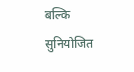बल्कि सुनियोजित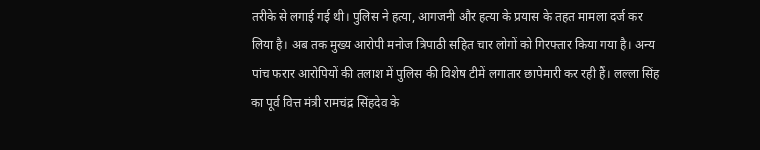तरीके से लगाई गई थी। पुलिस ने हत्या, आगजनी और हत्या के प्रयास के तहत मामला दर्ज कर लिया है। अब तक मुख्य आरोपी मनोज त्रिपाठी सहित चार लोगों को गिरफ्तार किया गया है। अन्य पांच फरार आरोपियों की तलाश में पुलिस की विशेष टीमें लगातार छापेमारी कर रही हैं। लल्ला सिंह का पूर्व वित्त मंत्री रामचंद्र सिंहदेव के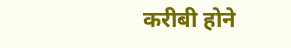करीबी होने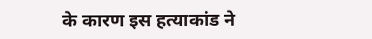के कारण इस हत्याकांड ने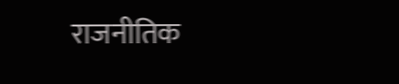राजनीतिक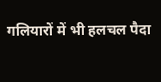गलियारों में भी हलचल पैदा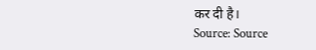कर दी है।
Source: Source